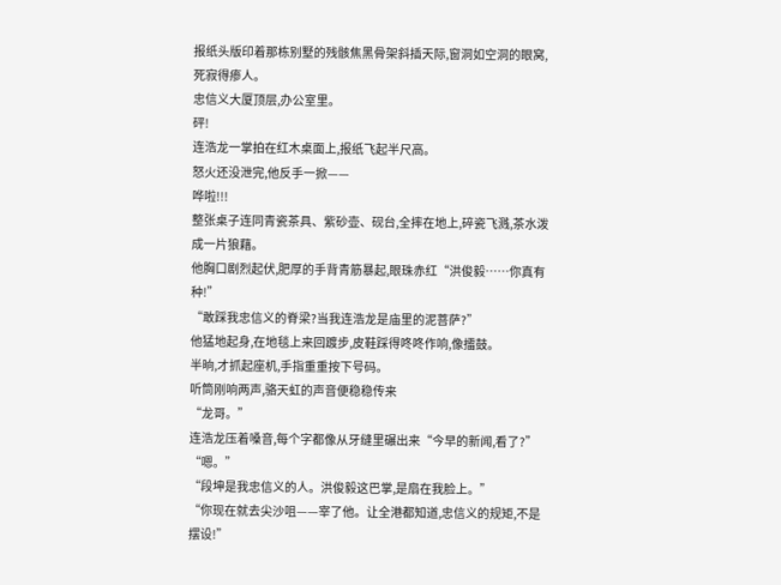报纸头版印着那栋别墅的残骸焦黑骨架斜插天际,窗洞如空洞的眼窝,死寂得瘆人。
忠信义大厦顶层,办公室里。
砰!
连浩龙一掌拍在红木桌面上,报纸飞起半尺高。
怒火还没泄完,他反手一掀——
哗啦!!!
整张桌子连同青瓷茶具、紫砂壶、砚台,全摔在地上,碎瓷飞溅,茶水泼成一片狼藉。
他胸口剧烈起伏,肥厚的手背青筋暴起,眼珠赤红“洪俊毅……你真有种!”
“敢踩我忠信义的脊梁?当我连浩龙是庙里的泥菩萨?”
他猛地起身,在地毯上来回踱步,皮鞋踩得咚咚作响,像擂鼓。
半晌,才抓起座机,手指重重按下号码。
听筒刚响两声,骆天虹的声音便稳稳传来
“龙哥。”
连浩龙压着嗓音,每个字都像从牙缝里碾出来“今早的新闻,看了?”
“嗯。”
“段坤是我忠信义的人。洪俊毅这巴掌,是扇在我脸上。”
“你现在就去尖沙咀——宰了他。让全港都知道,忠信义的规矩,不是摆设!”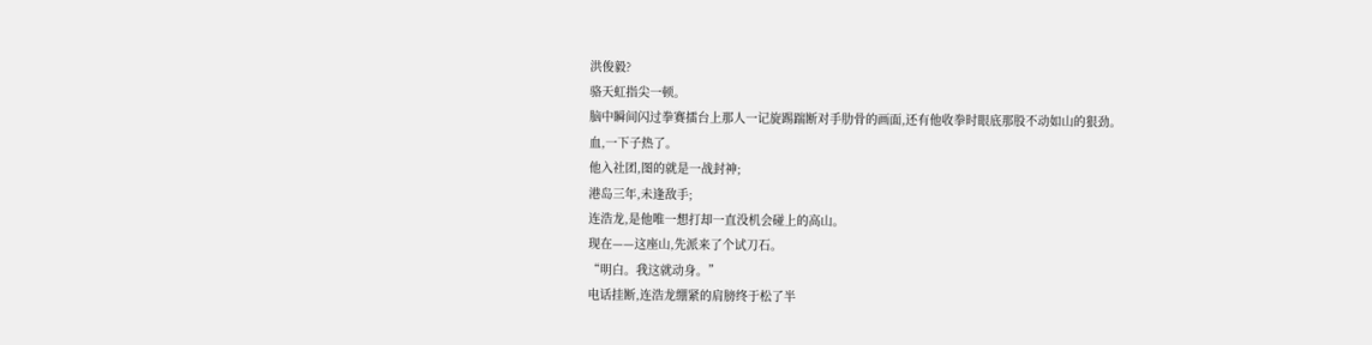洪俊毅?
骆天虹指尖一顿。
脑中瞬间闪过拳赛擂台上那人一记旋踢踹断对手肋骨的画面,还有他收拳时眼底那股不动如山的狠劲。
血,一下子热了。
他入社团,图的就是一战封神;
港岛三年,未逢敌手;
连浩龙,是他唯一想打却一直没机会碰上的高山。
现在——这座山,先派来了个试刀石。
“明白。我这就动身。”
电话挂断,连浩龙绷紧的肩膀终于松了半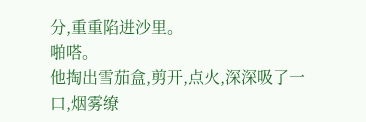分,重重陷进沙里。
啪嗒。
他掏出雪茄盒,剪开,点火,深深吸了一口,烟雾缭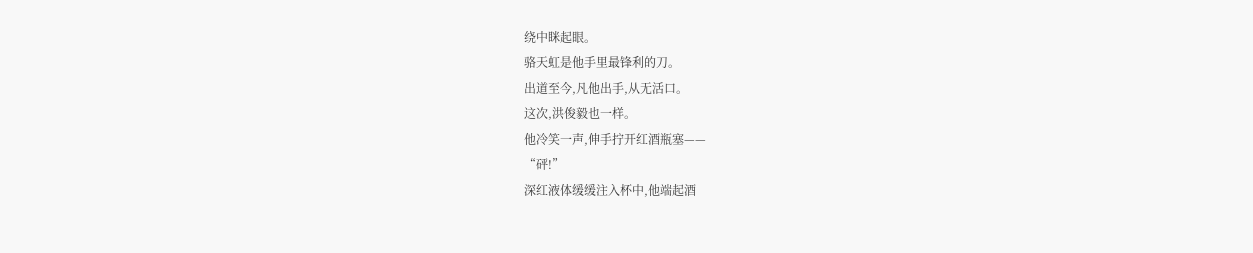绕中眯起眼。
骆天虹是他手里最锋利的刀。
出道至今,凡他出手,从无活口。
这次,洪俊毅也一样。
他冷笑一声,伸手拧开红酒瓶塞——
“砰!”
深红液体缓缓注入杯中,他端起酒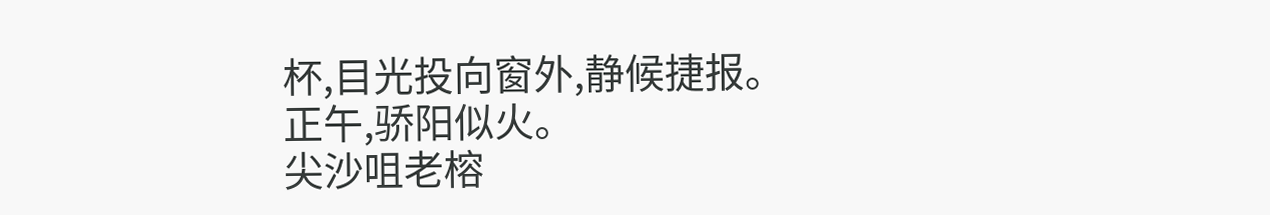杯,目光投向窗外,静候捷报。
正午,骄阳似火。
尖沙咀老榕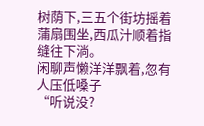树荫下,三五个街坊摇着蒲扇围坐,西瓜汁顺着指缝往下淌。
闲聊声懒洋洋飘着,忽有人压低嗓子
“听说没?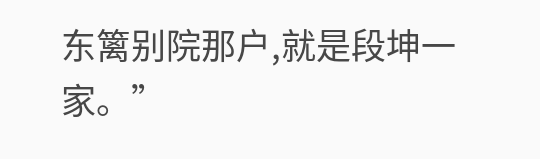东篱别院那户,就是段坤一家。”